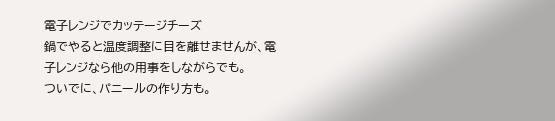電子レンジでカッテージチーズ
鍋でやると温度調整に目を離せませんが、電子レンジなら他の用事をしながらでも。
ついでに、パニールの作り方も。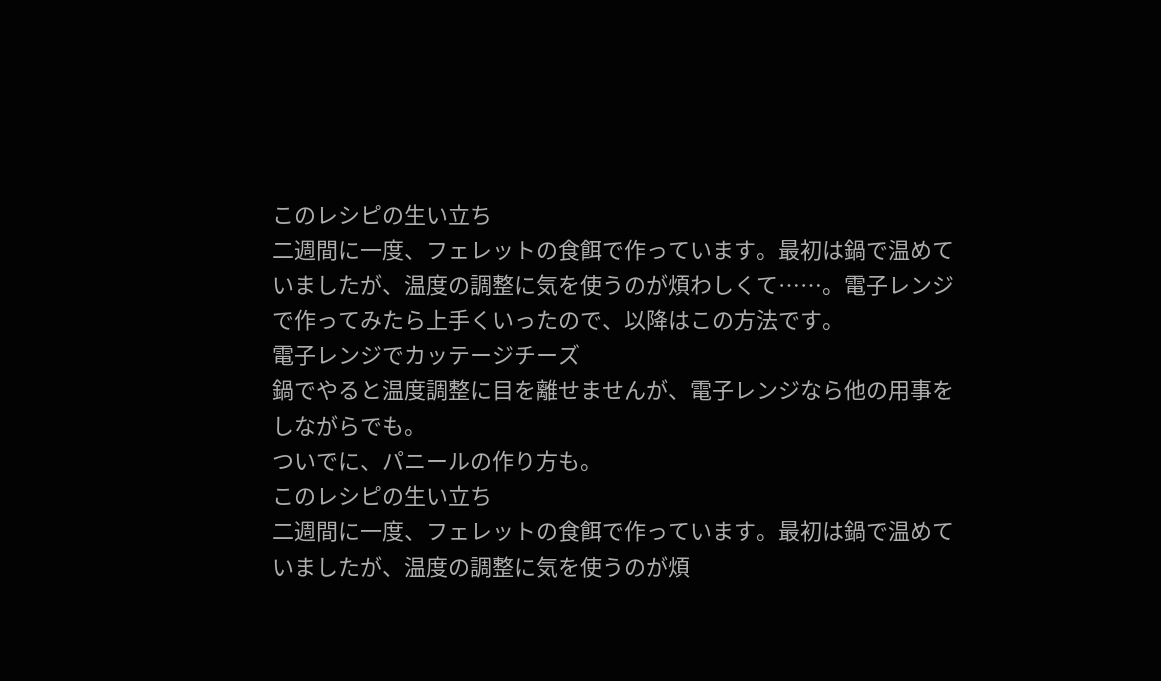このレシピの生い立ち
二週間に一度、フェレットの食餌で作っています。最初は鍋で温めていましたが、温度の調整に気を使うのが煩わしくて……。電子レンジで作ってみたら上手くいったので、以降はこの方法です。
電子レンジでカッテージチーズ
鍋でやると温度調整に目を離せませんが、電子レンジなら他の用事をしながらでも。
ついでに、パニールの作り方も。
このレシピの生い立ち
二週間に一度、フェレットの食餌で作っています。最初は鍋で温めていましたが、温度の調整に気を使うのが煩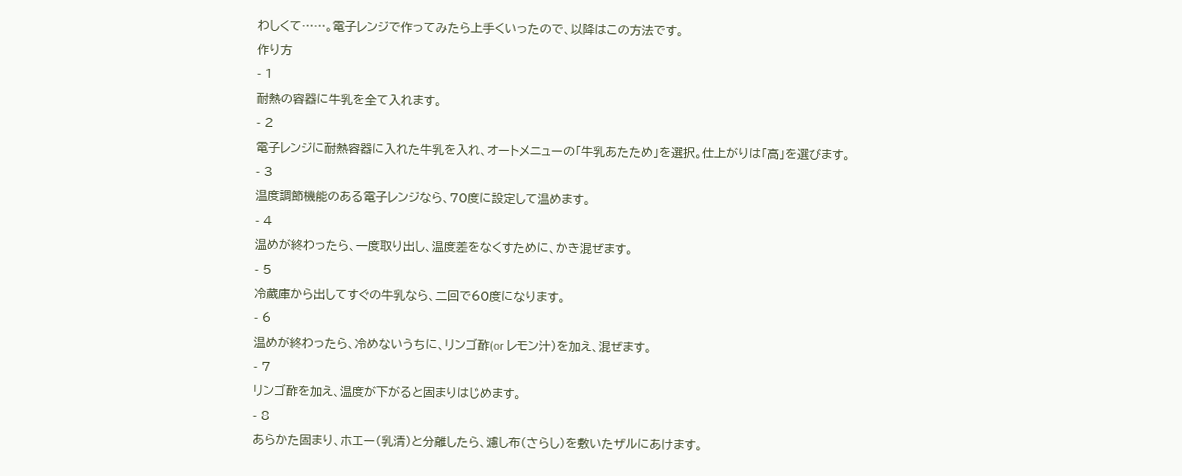わしくて……。電子レンジで作ってみたら上手くいったので、以降はこの方法です。
作り方
- 1
耐熱の容器に牛乳を全て入れます。
- 2
電子レンジに耐熱容器に入れた牛乳を入れ、オートメニューの「牛乳あたため」を選択。仕上がりは「高」を選びます。
- 3
温度調節機能のある電子レンジなら、70度に設定して温めます。
- 4
温めが終わったら、一度取り出し、温度差をなくすために、かき混ぜます。
- 5
冷蔵庫から出してすぐの牛乳なら、二回で60度になります。
- 6
温めが終わったら、冷めないうちに、リンゴ酢(or レモン汁)を加え、混ぜます。
- 7
リンゴ酢を加え、温度が下がると固まりはじめます。
- 8
あらかた固まり、ホエー(乳清)と分離したら、濾し布(さらし)を敷いたザルにあけます。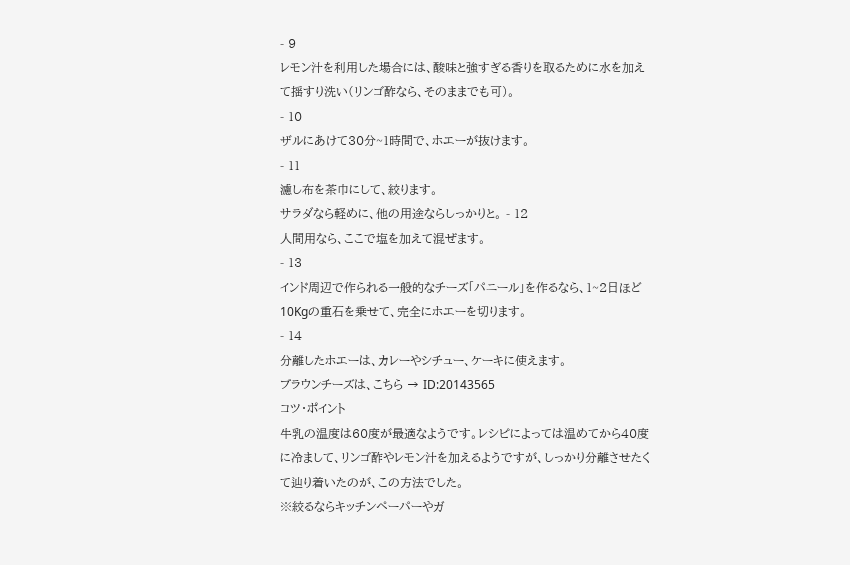- 9
レモン汁を利用した場合には、酸味と強すぎる香りを取るために水を加えて揺すり洗い(リンゴ酢なら、そのままでも可)。
- 10
ザルにあけて30分~1時間で、ホエーが抜けます。
- 11
濾し布を茶巾にして、絞ります。
サラダなら軽めに、他の用途ならしっかりと。 - 12
人間用なら、ここで塩を加えて混ぜます。
- 13
インド周辺で作られる一般的なチーズ「パニール」を作るなら、1~2日ほど10Kgの重石を乗せて、完全にホエーを切ります。
- 14
分離したホエーは、カレーやシチュー、ケーキに使えます。
ブラウンチーズは、こちら → ID:20143565
コツ・ポイント
牛乳の温度は60度が最適なようです。レシピによっては温めてから40度に冷まして、リンゴ酢やレモン汁を加えるようですが、しっかり分離させたくて辿り着いたのが、この方法でした。
※絞るならキッチンペーパーやガ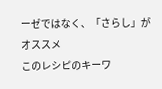ーゼではなく、「さらし」がオススメ
このレシピのキーワ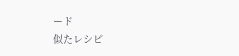ード
似たレシピ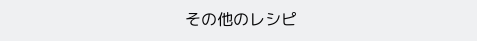その他のレシピ